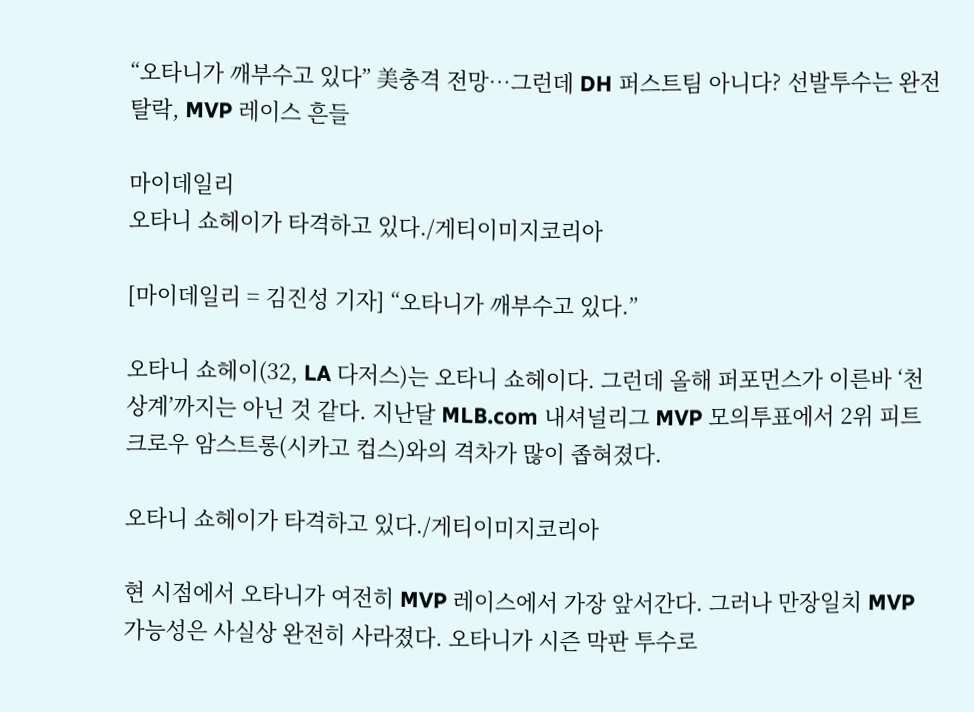“오타니가 깨부수고 있다” 美충격 전망…그런데 DH 퍼스트팀 아니다? 선발투수는 완전탈락, MVP 레이스 흔들

마이데일리
오타니 쇼헤이가 타격하고 있다./게티이미지코리아

[마이데일리 = 김진성 기자] “오타니가 깨부수고 있다.”

오타니 쇼헤이(32, LA 다저스)는 오타니 쇼헤이다. 그런데 올해 퍼포먼스가 이른바 ‘천상계’까지는 아닌 것 같다. 지난달 MLB.com 내셔널리그 MVP 모의투표에서 2위 피트 크로우 암스트롱(시카고 컵스)와의 격차가 많이 좁혀졌다.

오타니 쇼헤이가 타격하고 있다./게티이미지코리아

현 시점에서 오타니가 여전히 MVP 레이스에서 가장 앞서간다. 그러나 만장일치 MVP 가능성은 사실상 완전히 사라졌다. 오타니가 시즌 막판 투수로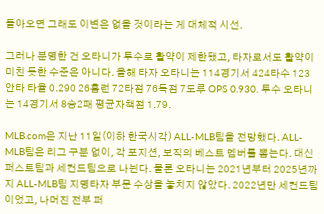돌아오면 그래도 이변은 없을 것이라는 게 대체적 시선.

그러나 분명한 건 오타니가 투수로 활약이 제한됐고, 타자로서도 활약이 미친 듯한 수준은 아니다. 올해 타자 오타니는 114경기서 424타수 123안타 타율 0.290 26홈런 72타점 76득점 7도루 OPS 0.930. 투수 오타니는 14경기서 8승2패 평균자책점 1.79.

MLB.com은 지난 11일(이하 한국시각) ALL-MLB팀을 전망했다. ALL-MLB팀은 리그 구분 없이, 각 포지션, 보직의 베스트 멤버를 뽑는다. 대신 퍼스트팀과 세컨드팀으로 나뉜다. 물론 오타니는 2021년부터 2025년까지 ALL-MLB팀 지명타자 부문 수상을 놓치지 않았다. 2022년만 세컨드팀이었고, 나머진 전부 퍼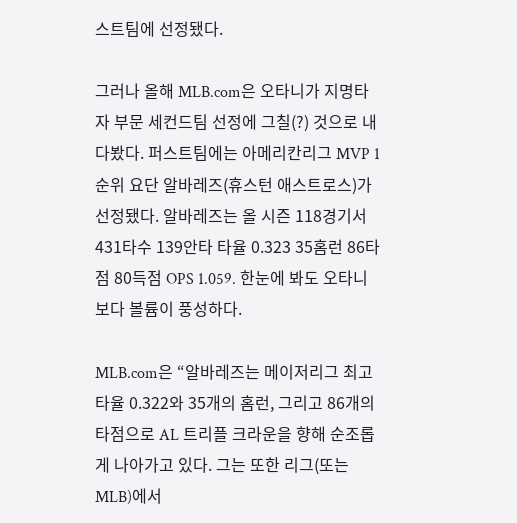스트팀에 선정됐다.

그러나 올해 MLB.com은 오타니가 지명타자 부문 세컨드팀 선정에 그칠(?) 것으로 내다봤다. 퍼스트팀에는 아메리칸리그 MVP 1순위 요단 알바레즈(휴스턴 애스트로스)가 선정됐다. 알바레즈는 올 시즌 118경기서 431타수 139안타 타율 0.323 35홈런 86타점 80득점 OPS 1.059. 한눈에 봐도 오타니보다 볼륨이 풍성하다.

MLB.com은 “알바레즈는 메이저리그 최고 타율 0.322와 35개의 홈런, 그리고 86개의 타점으로 AL 트리플 크라운을 향해 순조롭게 나아가고 있다. 그는 또한 리그(또는 MLB)에서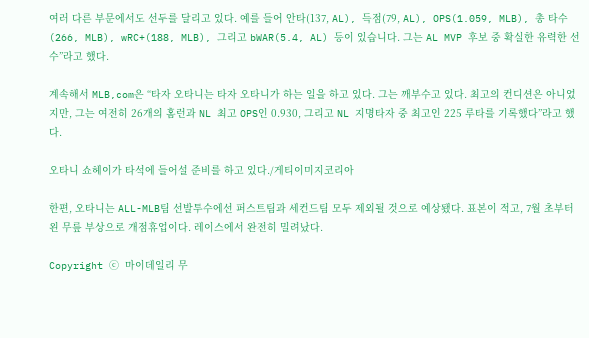여러 다른 부문에서도 선두를 달리고 있다. 예를 들어 안타(137, AL), 득점(79, AL), OPS(1.059, MLB), 총 타수(266, MLB), wRC+(188, MLB), 그리고 bWAR(5.4, AL) 등이 있습니다. 그는 AL MVP 후보 중 확실한 유력한 선수”라고 했다.

계속해서 MLB,com은 “타자 오타니는 타자 오타니가 하는 일을 하고 있다. 그는 깨부수고 있다. 최고의 컨디션은 아니었지만, 그는 여전히 26개의 홈런과 NL 최고 OPS인 0.930, 그리고 NL 지명타자 중 최고인 225 루타를 기록했다”라고 했다.

오타니 쇼헤이가 타석에 들어설 준비를 하고 있다./게티이미지코리아

한편, 오타니는 ALL-MLB팀 선발투수에선 퍼스트팀과 세컨드팀 모두 제외될 것으로 예상됐다. 표본이 적고, 7월 초부터 왼 무릎 부상으로 개점휴업이다. 레이스에서 완전히 밀려났다.

Copyright ⓒ 마이데일리 무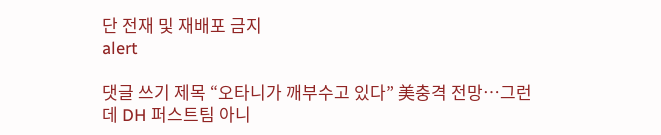단 전재 및 재배포 금지
alert

댓글 쓰기 제목 “오타니가 깨부수고 있다” 美충격 전망…그런데 DH 퍼스트팀 아니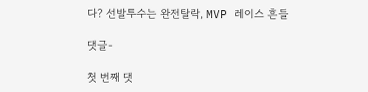다? 선발투수는 완전탈락, MVP 레이스 흔들

댓글-

첫 번째 댓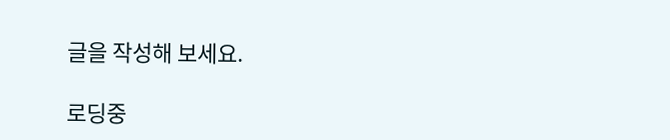글을 작성해 보세요.

로딩중